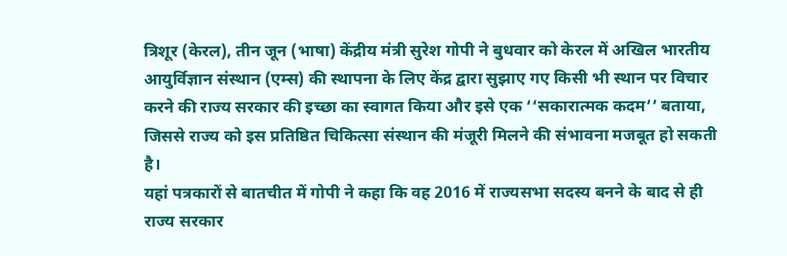त्रिशूर (केरल), तीन जून (भाषा) केंद्रीय मंत्री सुरेश गोपी ने बुधवार को केरल में अखिल भारतीय आयुर्विज्ञान संस्थान (एम्स) की स्थापना के लिए केंद्र द्वारा सुझाए गए किसी भी स्थान पर विचार करने की राज्य सरकार की इच्छा का स्वागत किया और इसे एक ‘‘सकारात्मक कदम’’ बताया, जिससे राज्य को इस प्रतिष्ठित चिकित्सा संस्थान की मंजूरी मिलने की संभावना मजबूत हो सकती है।
यहां पत्रकारों से बातचीत में गोपी ने कहा कि वह 2016 में राज्यसभा सदस्य बनने के बाद से ही राज्य सरकार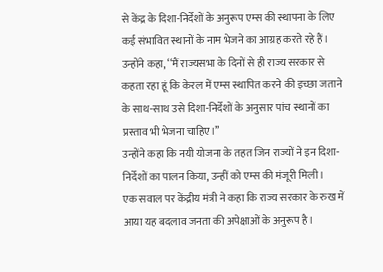से केंद्र के दिशा-निर्देशों के अनुरूप एम्स की स्थापना के लिए कई संभावित स्थानों के नाम भेजने का आग्रह करते रहे हैं।
उन्होंने कहा, ‘‘मैं राज्यसभा के दिनों से ही राज्य सरकार से कहता रहा हूं कि केरल में एम्स स्थापित करने की इच्छा जताने के साथ-साथ उसे दिशा-निर्देशों के अनुसार पांच स्थानों का प्रस्ताव भी भेजना चाहिए।’’
उन्होंने कहा कि नयी योजना के तहत जिन राज्यों ने इन दिशा-निर्देशों का पालन किया, उन्हीं को एम्स की मंजूरी मिली।
एक सवाल पर केंद्रीय मंत्री ने कहा कि राज्य सरकार के रुख में आया यह बदलाव जनता की अपेक्षाओं के अनुरूप है।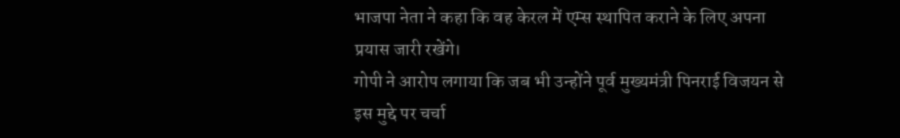भाजपा नेता ने कहा कि वह केरल में एम्स स्थापित कराने के लिए अपना प्रयास जारी रखेंगे।
गोपी ने आरोप लगाया कि जब भी उन्होंने पूर्व मुख्यमंत्री पिनराई विजयन से इस मुद्दे पर चर्चा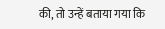की, तो उन्हें बताया गया कि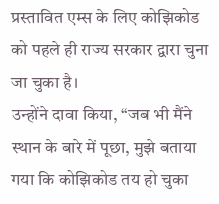प्रस्तावित एम्स के लिए कोझिकोड को पहले ही राज्य सरकार द्वारा चुना जा चुका है।
उन्होंने दावा किया, ‘‘जब भी मैंने स्थान के बारे में पूछा, मुझे बताया गया कि कोझिकोड तय हो चुका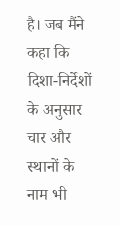है। जब मैंने कहा कि दिशा-निर्देशों के अनुसार चार और स्थानों के नाम भी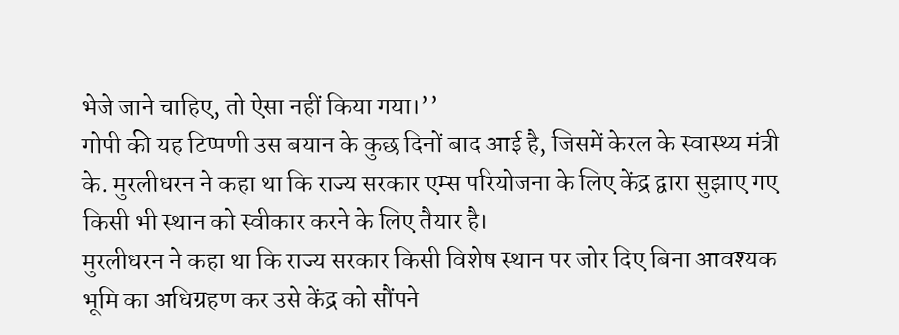भेजे जाने चाहिए, तो ऐसा नहीं किया गया।’’
गोपी की यह टिप्पणी उस बयान के कुछ दिनों बाद आई है, जिसमें केरल के स्वास्थ्य मंत्री के. मुरलीधरन ने कहा था कि राज्य सरकार एम्स परियोजना के लिए केंद्र द्वारा सुझाए गए किसी भी स्थान को स्वीकार करने के लिए तैयार है।
मुरलीधरन ने कहा था कि राज्य सरकार किसी विशेष स्थान पर जोर दिए बिना आवश्यक भूमि का अधिग्रहण कर उसे केंद्र को सौंपने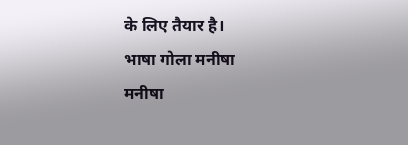के लिए तैयार है।
भाषा गोला मनीषा
मनीषा